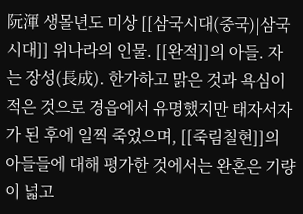阮渾 생몰년도 미상 [[삼국시대(중국)|삼국시대]] 위나라의 인물. [[완적]]의 아들. 자는 장성(長成). 한가하고 맑은 것과 욕심이 적은 것으로 경읍에서 유명했지만 태자서자가 된 후에 일찍 죽었으며, [[죽림칠현]]의 아들들에 대해 평가한 것에서는 완혼은 기량이 넓고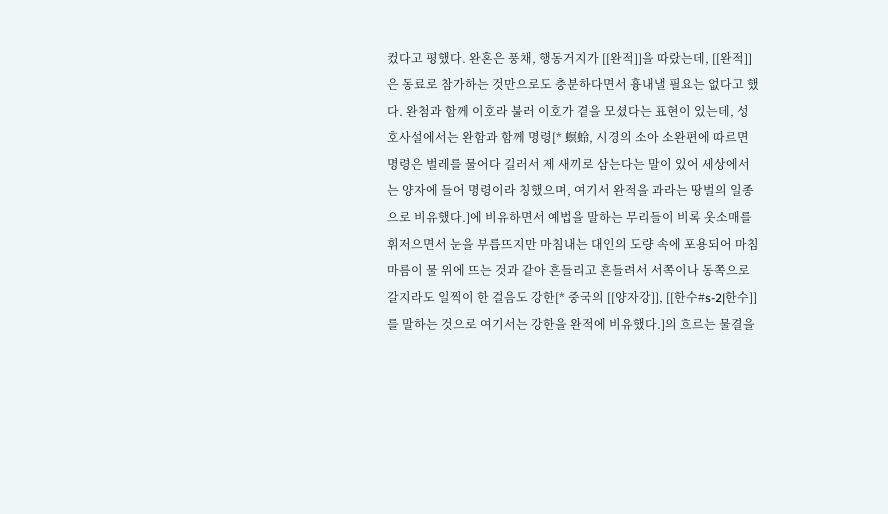컸다고 평했다. 완혼은 풍채, 행동거지가 [[완적]]을 따랐는데, [[완적]]은 동료로 참가하는 것만으로도 충분하다면서 흉내낼 필요는 없다고 했다. 완첨과 함께 이호라 불러 이호가 곁을 모셨다는 표현이 있는데, 성호사설에서는 완함과 함께 명령[* 螟蛉, 시경의 소아 소완편에 따르면 명령은 벌레를 물어다 길러서 제 새끼로 삼는다는 말이 있어 세상에서는 양자에 들어 명령이라 칭했으며, 여기서 완적을 과라는 땅벌의 일종으로 비유했다.]에 비유하면서 예법을 말하는 무리들이 비록 옷소매를 휘저으면서 눈을 부릅뜨지만 마침내는 대인의 도량 속에 포용되어 마침 마름이 물 위에 뜨는 것과 같아 흔들리고 흔들려서 서쪽이나 동쪽으로 갈지라도 일찍이 한 걸음도 강한[* 중국의 [[양자강]], [[한수#s-2|한수]]를 말하는 것으로 여기서는 강한을 완적에 비유했다.]의 흐르는 물결을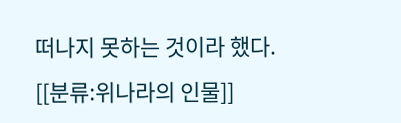떠나지 못하는 것이라 했다. [[분류:위나라의 인물]]